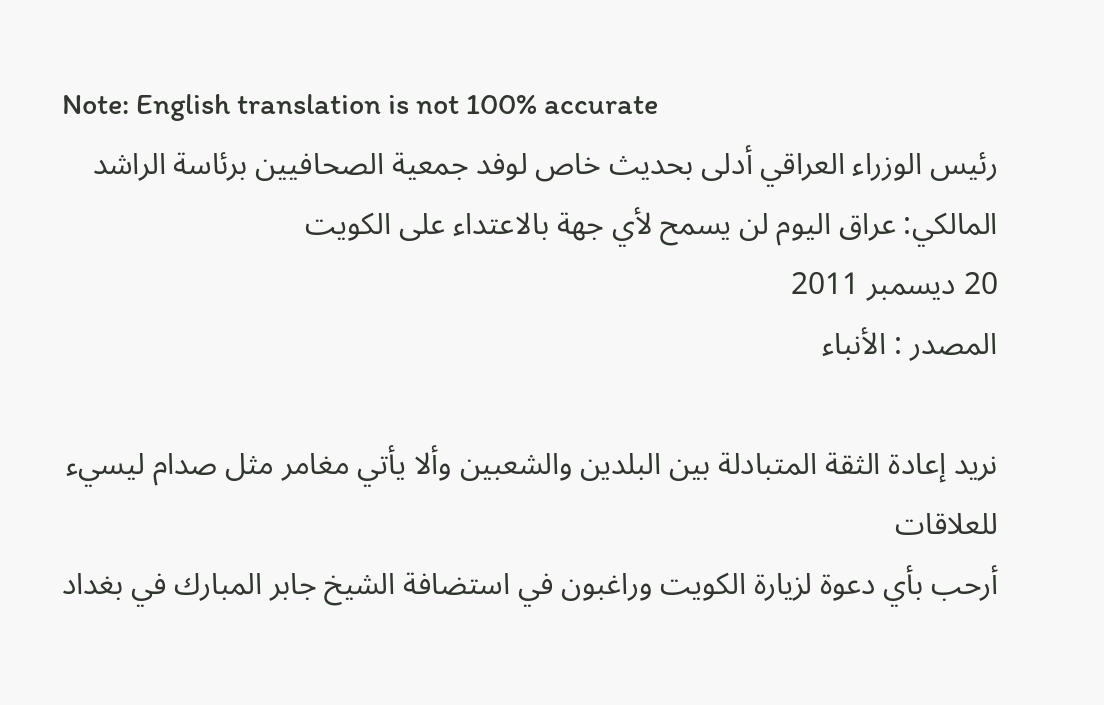Note: English translation is not 100% accurate
رئيس الوزراء العراقي أدلى بحديث خاص لوفد جمعية الصحافيين برئاسة الراشد
المالكي: عراق اليوم لن يسمح لأي جهة بالاعتداء على الكويت
20 ديسمبر 2011
المصدر : الأنباء

نريد إعادة الثقة المتبادلة بين البلدين والشعبين وألا يأتي مغامر مثل صدام ليسيء للعلاقات
أرحب بأي دعوة لزيارة الكويت وراغبون في استضافة الشيخ جابر المبارك في بغداد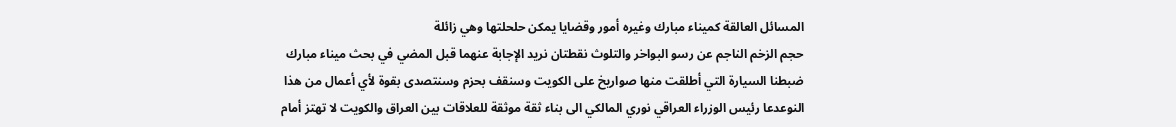المسائل العالقة كميناء مبارك وغيره أمور وقضايا يمكن حلحلتها وهي زائلة
حجم الزخم الناجم عن رسو البواخر والتلوث نقطتان نريد الإجابة عنهما قبل المضي في بحث ميناء مبارك
ضبطنا السيارة التي أطلقت منها صواريخ على الكويت وسنقف بحزم وسنتصدى بقوة لأي أعمال من هذا النوعدعا رئيس الوزراء العراقي نوري المالكي الى بناء ثقة موثقة للعلاقات بين العراق والكويت لا تهتز أمام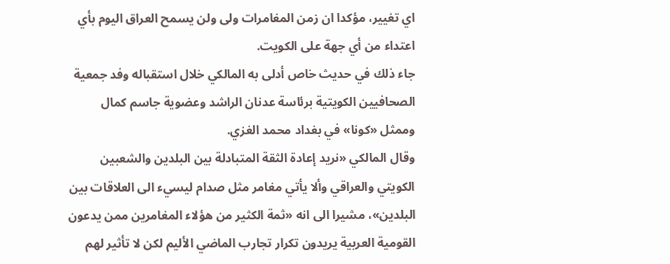اي تغيير، مؤكدا ان زمن المغامرات ولى ولن يسمح العراق اليوم بأي اعتداء من أي جهة على الكويت.
جاء ذلك في حديث خاص أدلى به المالكي خلال استقباله وفد جمعية الصحافيين الكويتية برئاسة عدنان الراشد وعضوية جاسم كمال وممثل «كونا» في بغداد محمد الغزي.
وقال المالكي «نريد إعادة الثقة المتبادلة بين البلدين والشعبين الكويتي والعراقي وألا يأتي مغامر مثل صدام ليسيء الى العلاقات بين البلدين»، مشيرا الى انه «ثمة الكثير من هؤلاء المغامرين ممن يدعون القومية العربية يريدون تكرار تجارب الماضي الأليم لكن لا تأثير لهم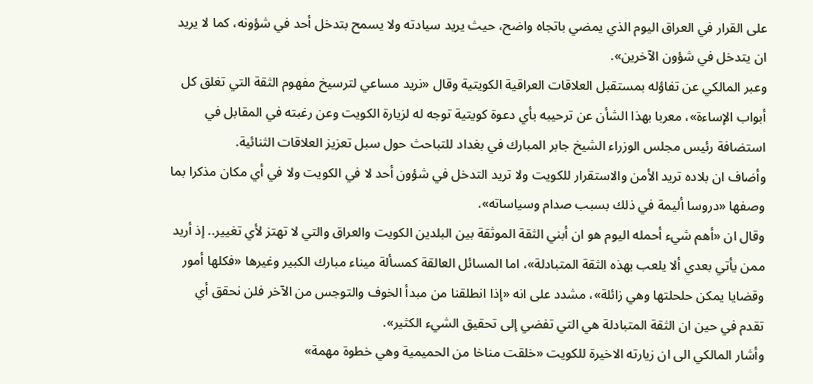على القرار في العراق اليوم الذي يمضي باتجاه واضح، حيث يريد سيادته ولا يسمح بتدخل أحد في شؤونه، كما لا يريد ان يتدخل في شؤون الآخرين».
وعبر المالكي عن تفاؤله بمستقبل العلاقات العراقية الكويتية وقال «نريد مساعي لترسيخ مفهوم الثقة التي تغلق كل أبواب الإساءة»، معربا بهذا الشأن عن ترحيبه بأي دعوة كويتية توجه له لزيارة الكويت وعن رغبته في المقابل في استضافة رئيس مجلس الوزراء الشيخ جابر المبارك في بغداد للتباحث حول سبل تعزيز العلاقات الثنائية.
وأضاف ان بلاده تريد الأمن والاستقرار للكويت ولا تريد التدخل في شؤون أحد لا في الكويت ولا في أي مكان مذكرا بما وصفها «دروسا أليمة في ذلك بسبب صدام وسياساته».
وقال ان «أهم شيء أحمله اليوم هو ان أبني الثقة الموثقة بين البلدين الكويت والعراق والتي لا تهتز لأي تغيير.. إذ أريد ممن يأتي بعدي ألا يلعب بهذه الثقة المتبادلة»، اما المسائل العالقة كمسألة ميناء مبارك الكبير وغيرها «فكلها أمور وقضايا يمكن حلحلتها وهي زائلة»، مشدد على انه «إذا انطلقنا من مبدأ الخوف والتوجس من الآخر فلن نحقق أي تقدم في حين ان الثقة المتبادلة هي التي تفضي إلى تحقيق الشيء الكثير».
وأشار المالكي الى ان زيارته الاخيرة للكويت «خلقت مناخا من الحميمية وهي خطوة مهمة»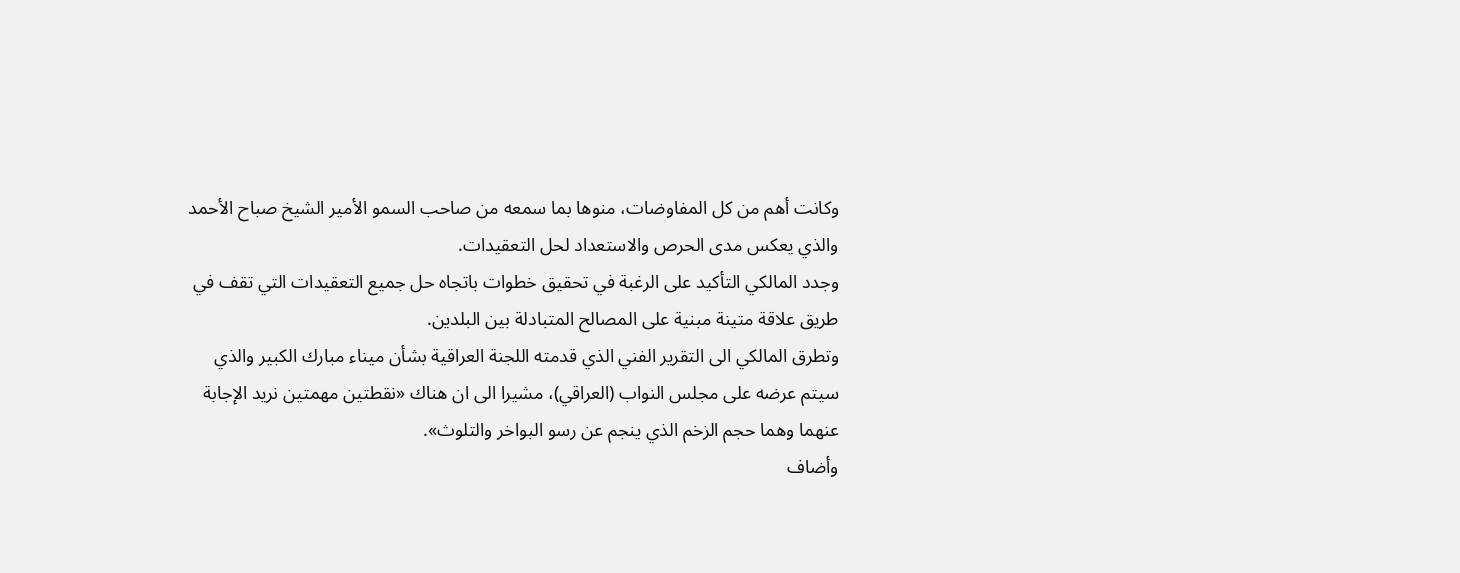وكانت أهم من كل المفاوضات، منوها بما سمعه من صاحب السمو الأمير الشيخ صباح الأحمد والذي يعكس مدى الحرص والاستعداد لحل التعقيدات.
وجدد المالكي التأكيد على الرغبة في تحقيق خطوات باتجاه حل جميع التعقيدات التي تقف في طريق علاقة متينة مبنية على المصالح المتبادلة بين البلدين.
وتطرق المالكي الى التقرير الفني الذي قدمته اللجنة العراقية بشأن ميناء مبارك الكبير والذي سيتم عرضه على مجلس النواب (العراقي)، مشيرا الى ان هناك «نقطتين مهمتين نريد الإجابة عنهما وهما حجم الزخم الذي ينجم عن رسو البواخر والتلوث».
وأضاف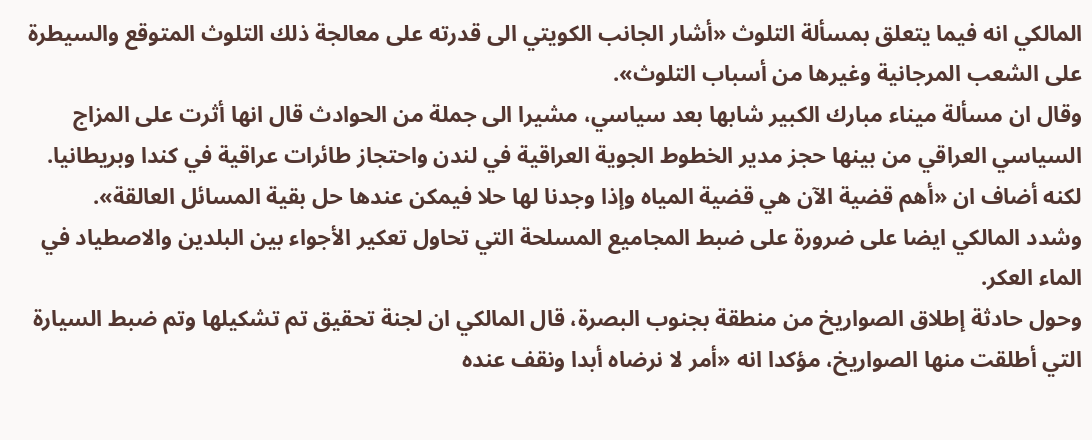المالكي انه فيما يتعلق بمسألة التلوث «أشار الجانب الكويتي الى قدرته على معالجة ذلك التلوث المتوقع والسيطرة على الشعب المرجانية وغيرها من أسباب التلوث».
وقال ان مسألة ميناء مبارك الكبير شابها بعد سياسي، مشيرا الى جملة من الحوادث قال انها أثرت على المزاج السياسي العراقي من بينها حجز مدير الخطوط الجوية العراقية في لندن واحتجاز طائرات عراقية في كندا وبريطانيا.
لكنه أضاف ان «أهم قضية الآن هي قضية المياه وإذا وجدنا لها حلا فيمكن عندها حل بقية المسائل العالقة».
وشدد المالكي ايضا على ضرورة على ضبط المجاميع المسلحة التي تحاول تعكير الأجواء بين البلدين والاصطياد في الماء العكر.
وحول حادثة إطلاق الصواريخ من منطقة بجنوب البصرة، قال المالكي ان لجنة تحقيق تم تشكيلها وتم ضبط السيارة التي أطلقت منها الصواريخ، مؤكدا انه «أمر لا نرضاه أبدا ونقف عنده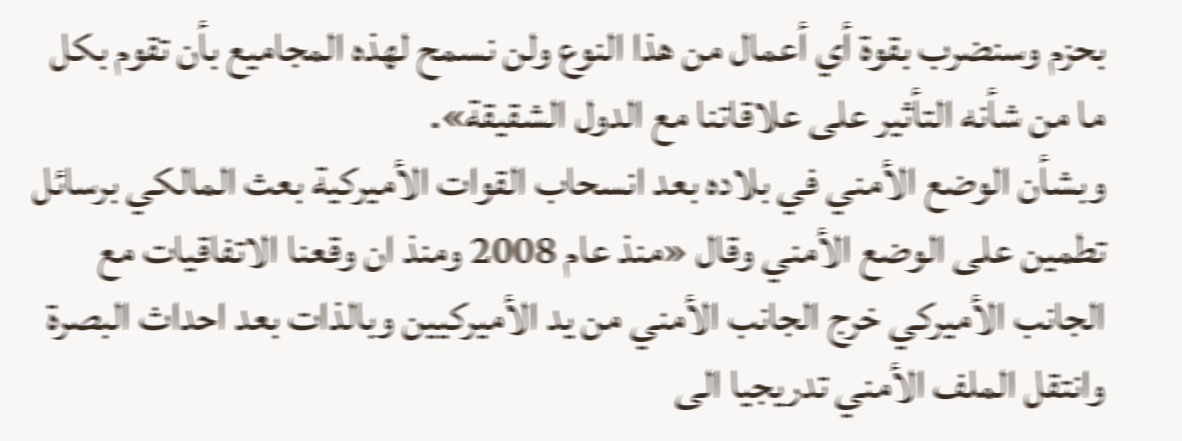بحزم وسنضرب بقوة أي أعمال من هذا النوع ولن نسمح لهذه المجاميع بأن تقوم بكل ما من شأنه التأثير على علاقاتنا مع الدول الشقيقة».
وبشأن الوضع الأمني في بلاده بعد انسحاب القوات الأميركية بعث المالكي برسائل تطمين على الوضع الأمني وقال «منذ عام 2008 ومنذ ان وقعنا الاتفاقيات مع الجانب الأميركي خرج الجانب الأمني من يد الأميركيين وبالذات بعد احداث البصرة وانتقل الملف الأمني تدريجيا الى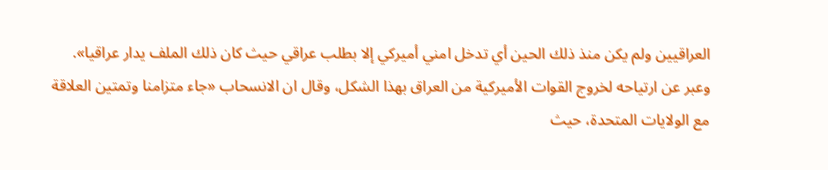العراقيين ولم يكن منذ ذلك الحين أي تدخل امني أميركي إلا بطلب عراقي حيث كان ذلك الملف يدار عراقيا».
وعبر عن ارتياحه لخروج القوات الأميركية من العراق بهذا الشكل، وقال ان الانسحاب «جاء متزامنا وتمتين العلاقة مع الولايات المتحدة، حيث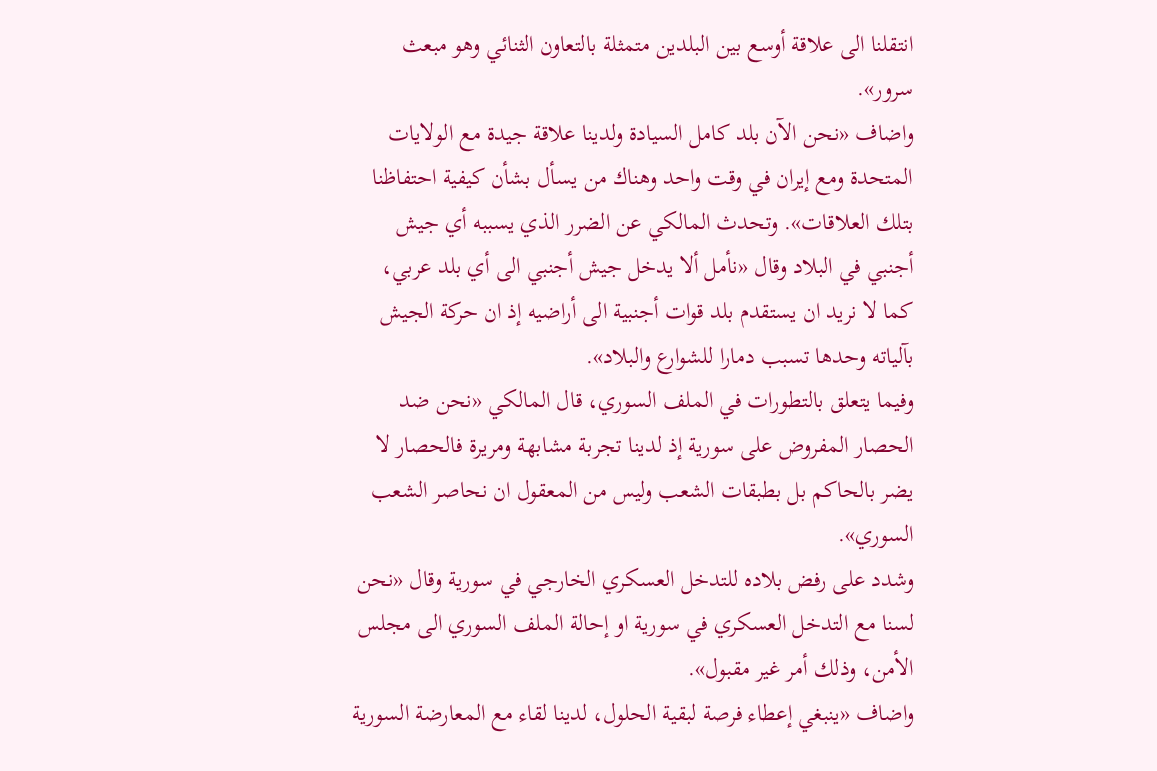انتقلنا الى علاقة أوسع بين البلدين متمثلة بالتعاون الثنائي وهو مبعث سرور».
واضاف «نحن الآن بلد كامل السيادة ولدينا علاقة جيدة مع الولايات المتحدة ومع إيران في وقت واحد وهناك من يسأل بشأن كيفية احتفاظنا بتلك العلاقات». وتحدث المالكي عن الضرر الذي يسببه أي جيش أجنبي في البلاد وقال «نأمل ألا يدخل جيش أجنبي الى أي بلد عربي، كما لا نريد ان يستقدم بلد قوات أجنبية الى أراضيه إذ ان حركة الجيش بآلياته وحدها تسبب دمارا للشوارع والبلاد».
وفيما يتعلق بالتطورات في الملف السوري، قال المالكي «نحن ضد الحصار المفروض على سورية إذ لدينا تجربة مشابهة ومريرة فالحصار لا يضر بالحاكم بل بطبقات الشعب وليس من المعقول ان نحاصر الشعب السوري».
وشدد على رفض بلاده للتدخل العسكري الخارجي في سورية وقال «نحن لسنا مع التدخل العسكري في سورية او إحالة الملف السوري الى مجلس الأمن، وذلك أمر غير مقبول».
واضاف «ينبغي إعطاء فرصة لبقية الحلول، لدينا لقاء مع المعارضة السورية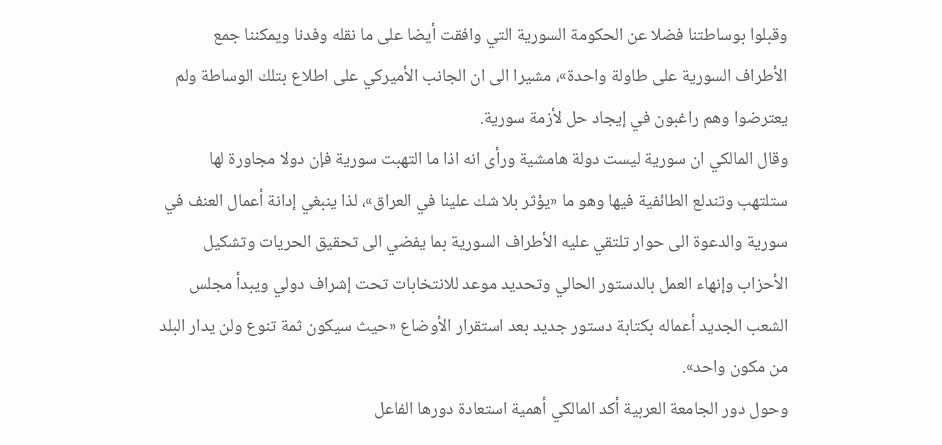وقبلوا بوساطتنا فضلا عن الحكومة السورية التي وافقت أيضا على ما نقله وفدنا ويمكننا جمع الأطراف السورية على طاولة واحدة»، مشيرا الى ان الجانب الأميركي على اطلاع بتلك الوساطة ولم يعترضوا وهم راغبون في إيجاد حل لأزمة سورية.
وقال المالكي ان سورية ليست دولة هامشية ورأى انه اذا ما التهبت سورية فإن دولا مجاورة لها ستلتهب وتندلع الطائفية فيها وهو ما «يؤثر بلا شك علينا في العراق»، لذا ينبغي إدانة أعمال العنف في سورية والدعوة الى حوار تلتقي عليه الأطراف السورية بما يفضي الى تحقيق الحريات وتشكيل الأحزاب وإنهاء العمل بالدستور الحالي وتحديد موعد للانتخابات تحت إشراف دولي ويبدأ مجلس الشعب الجديد أعماله بكتابة دستور جديد بعد استقرار الأوضاع «حيث سيكون ثمة تنوع ولن يدار البلد من مكون واحد».
وحول دور الجامعة العربية أكد المالكي أهمية استعادة دورها الفاعل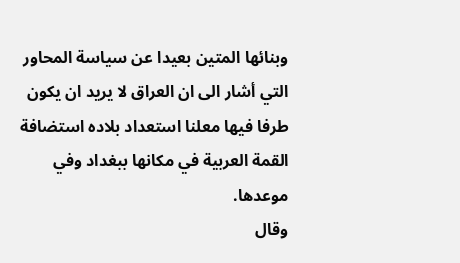وبنائها المتين بعيدا عن سياسة المحاور التي أشار الى ان العراق لا يريد ان يكون طرفا فيها معلنا استعداد بلاده استضافة القمة العربية في مكانها ببغداد وفي موعدها.
وقال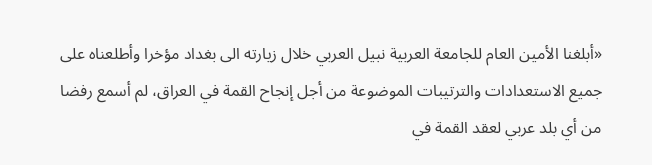«أبلغنا الأمين العام للجامعة العربية نبيل العربي خلال زيارته الى بغداد مؤخرا وأطلعناه على جميع الاستعدادات والترتيبات الموضوعة من أجل إنجاح القمة في العراق، لم أسمع رفضا من أي بلد عربي لعقد القمة في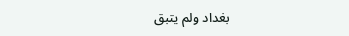بغداد ولم يتبق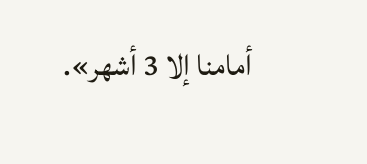أمامنا إلا 3 أشهر».